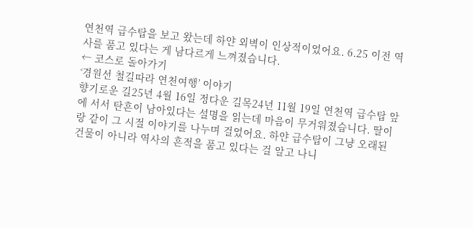연천역 급수탑을 보고 왔는데 하얀 외벽이 인상적이었어요. 6.25 이전 역사를 품고 있다는 게 남다르게 느껴졌습니다.
← 코스로 돌아가기
‘경원선 철길따라 연천여행’ 이야기
향기로운 길25년 4월 16일 정다운 길목24년 11월 19일 연천역 급수탑 앞에 서서 탄흔이 남아있다는 설명을 읽는데 마음이 무거워졌습니다. 딸이랑 같이 그 시절 이야기를 나누며 걸었어요. 하얀 급수탑이 그냥 오래된 건물이 아니라 역사의 흔적을 품고 있다는 걸 알고 나니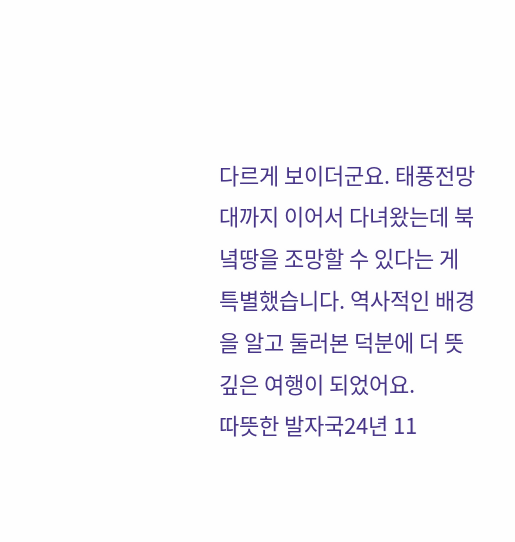다르게 보이더군요. 태풍전망대까지 이어서 다녀왔는데 북녘땅을 조망할 수 있다는 게 특별했습니다. 역사적인 배경을 알고 둘러본 덕분에 더 뜻깊은 여행이 되었어요.
따뜻한 발자국24년 11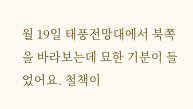월 19일 태풍전망대에서 북쪽을 바라보는데 묘한 기분이 들었어요. 철책이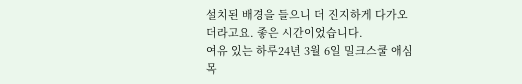설치된 배경을 들으니 더 진지하게 다가오더라고요. 좋은 시간이었습니다.
여유 있는 하루24년 3월 6일 밀크스쿨 애심목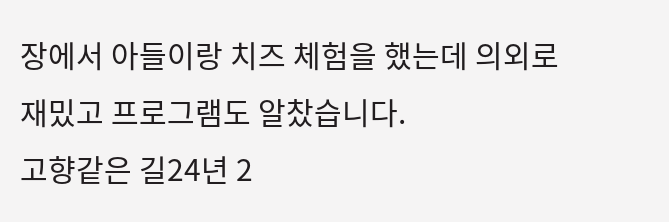장에서 아들이랑 치즈 체험을 했는데 의외로 재밌고 프로그램도 알찼습니다.
고향같은 길24년 2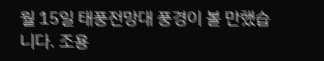월 15일 태풍전망대 풍경이 볼 만했습니다. 조용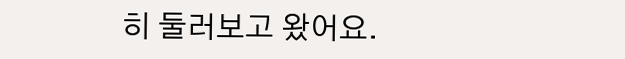히 둘러보고 왔어요.